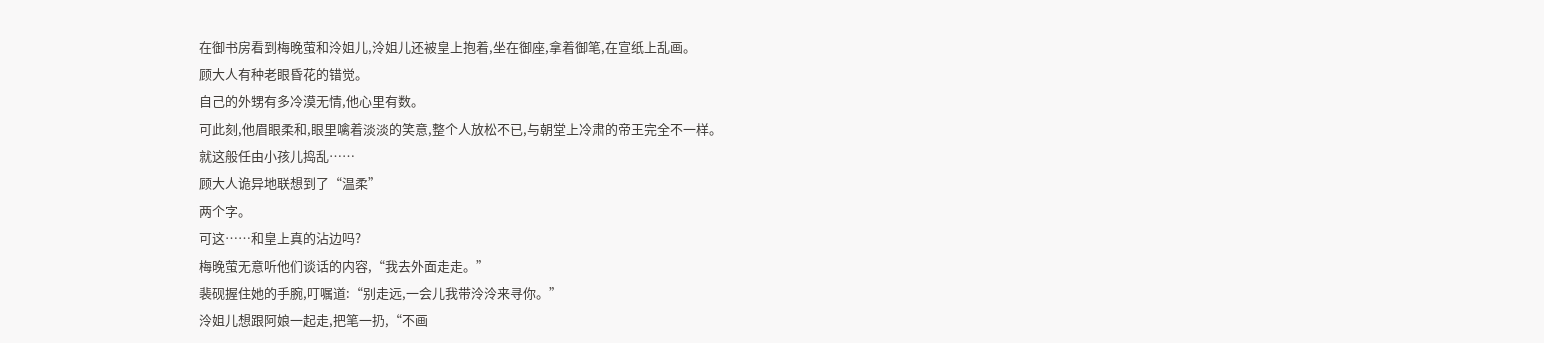在御书房看到梅晚萤和泠姐儿,泠姐儿还被皇上抱着,坐在御座,拿着御笔,在宣纸上乱画。
顾大人有种老眼昏花的错觉。
自己的外甥有多冷漠无情,他心里有数。
可此刻,他眉眼柔和,眼里噙着淡淡的笑意,整个人放松不已,与朝堂上冷肃的帝王完全不一样。
就这般任由小孩儿捣乱……
顾大人诡异地联想到了“温柔”
两个字。
可这……和皇上真的沾边吗?
梅晚萤无意听他们谈话的内容,“我去外面走走。”
裴砚握住她的手腕,叮嘱道:“别走远,一会儿我带泠泠来寻你。”
泠姐儿想跟阿娘一起走,把笔一扔,“不画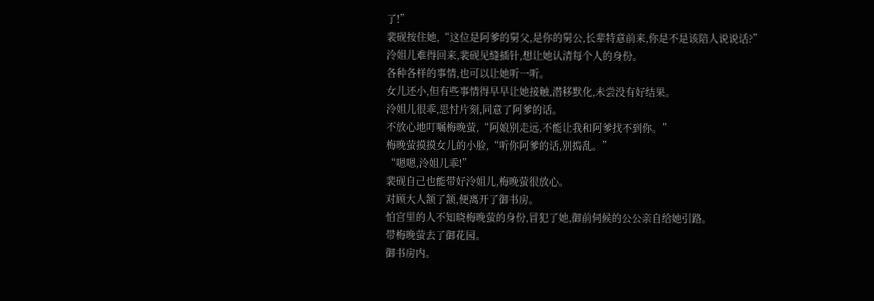了!”
裴砚按住她,“这位是阿爹的舅父,是你的舅公,长辈特意前来,你是不是该陪人说说话?”
泠姐儿难得回来,裴砚见缝插针,想让她认清每个人的身份。
各种各样的事情,也可以让她听一听。
女儿还小,但有些事情得早早让她接触,潜移默化,未尝没有好结果。
泠姐儿很乖,思忖片刻,同意了阿爹的话。
不放心地叮嘱梅晚萤,“阿娘别走远,不能让我和阿爹找不到你。”
梅晚萤摸摸女儿的小脸,“听你阿爹的话,别捣乱。”
“嗯嗯,泠姐儿乖!”
裴砚自己也能带好泠姐儿,梅晚萤很放心。
对顾大人颔了颔,便离开了御书房。
怕宫里的人不知晓梅晚萤的身份,冒犯了她,御前伺候的公公亲自给她引路。
带梅晚萤去了御花园。
御书房内。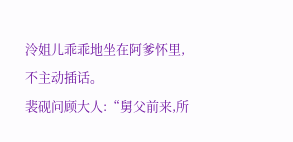泠姐儿乖乖地坐在阿爹怀里,不主动插话。
裴砚问顾大人:“舅父前来,所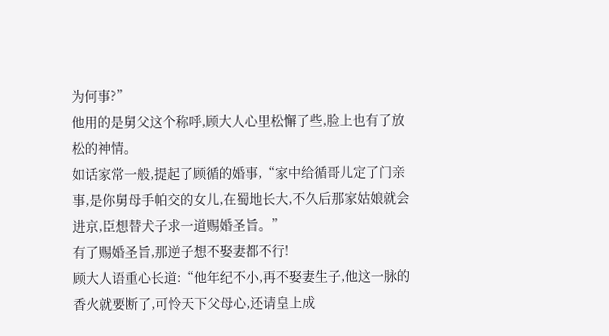为何事?”
他用的是舅父这个称呼,顾大人心里松懈了些,脸上也有了放松的神情。
如话家常一般,提起了顾循的婚事,“家中给循哥儿定了门亲事,是你舅母手帕交的女儿,在蜀地长大,不久后那家姑娘就会进京,臣想替犬子求一道赐婚圣旨。”
有了赐婚圣旨,那逆子想不娶妻都不行!
顾大人语重心长道:“他年纪不小,再不娶妻生子,他这一脉的香火就要断了,可怜天下父母心,还请皇上成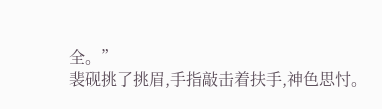全。”
裴砚挑了挑眉,手指敲击着扶手,神色思忖。